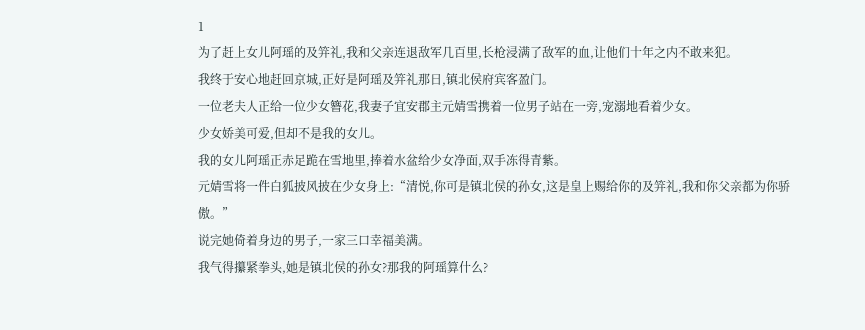1
为了赶上女儿阿瑶的及笄礼,我和父亲连退敌军几百里,长枪浸满了敌军的血,让他们十年之内不敢来犯。
我终于安心地赶回京城,正好是阿瑶及笄礼那日,镇北侯府宾客盈门。
一位老夫人正给一位少女簪花,我妻子宜安郡主元婧雪携着一位男子站在一旁,宠溺地看着少女。
少女娇美可爱,但却不是我的女儿。
我的女儿阿瑶正赤足跪在雪地里,捧着水盆给少女净面,双手冻得青紫。
元婧雪将一件白狐披风披在少女身上:“清悦,你可是镇北侯的孙女,这是皇上赐给你的及笄礼,我和你父亲都为你骄傲。”
说完她倚着身边的男子,一家三口幸福美满。
我气得攥紧拳头,她是镇北侯的孙女?那我的阿瑶算什么?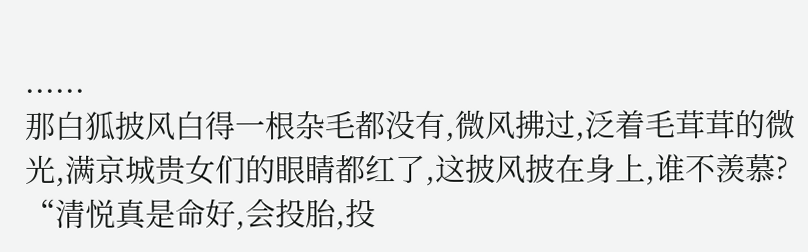......
那白狐披风白得一根杂毛都没有,微风拂过,泛着毛茸茸的微光,满京城贵女们的眼睛都红了,这披风披在身上,谁不羡慕?
“清悦真是命好,会投胎,投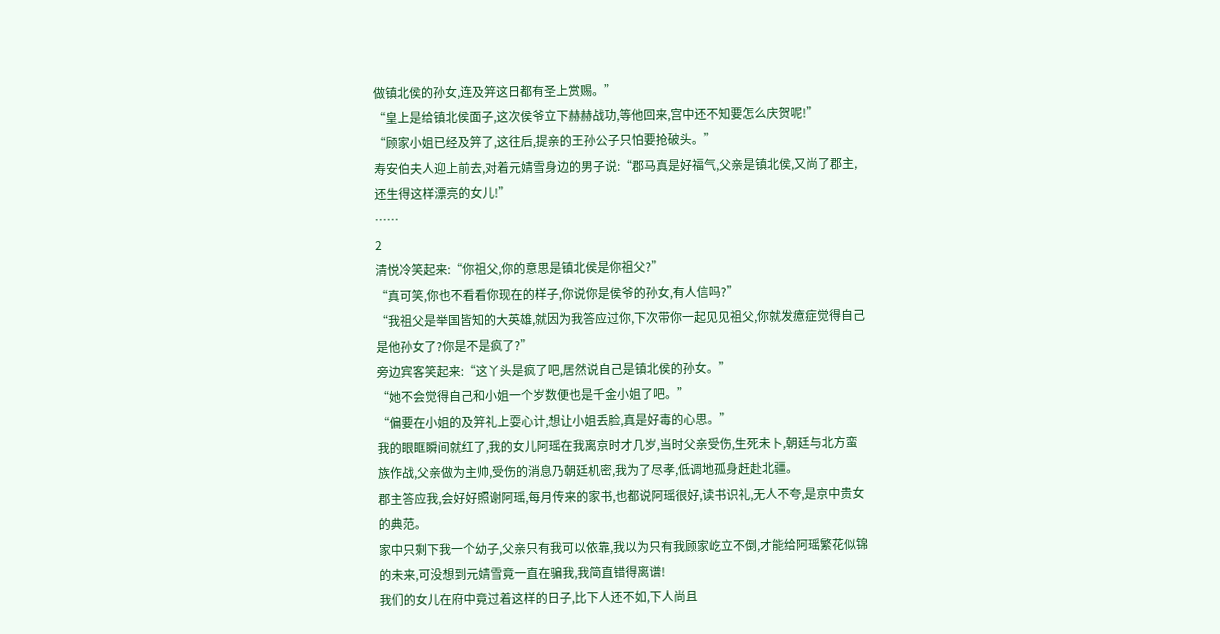做镇北侯的孙女,连及笄这日都有圣上赏赐。”
“皇上是给镇北侯面子,这次侯爷立下赫赫战功,等他回来,宫中还不知要怎么庆贺呢!”
“顾家小姐已经及笄了,这往后,提亲的王孙公子只怕要抢破头。”
寿安伯夫人迎上前去,对着元婧雪身边的男子说:“郡马真是好福气,父亲是镇北侯,又尚了郡主,还生得这样漂亮的女儿!”
……
2
清悦冷笑起来:“你祖父,你的意思是镇北侯是你祖父?”
“真可笑,你也不看看你现在的样子,你说你是侯爷的孙女,有人信吗?”
“我祖父是举国皆知的大英雄,就因为我答应过你,下次带你一起见见祖父,你就发癔症觉得自己是他孙女了?你是不是疯了?”
旁边宾客笑起来:“这丫头是疯了吧,居然说自己是镇北侯的孙女。”
“她不会觉得自己和小姐一个岁数便也是千金小姐了吧。”
“偏要在小姐的及笄礼上耍心计,想让小姐丢脸,真是好毒的心思。”
我的眼眶瞬间就红了,我的女儿阿瑶在我离京时才几岁,当时父亲受伤,生死未卜,朝廷与北方蛮族作战,父亲做为主帅,受伤的消息乃朝廷机密,我为了尽孝,低调地孤身赶赴北疆。
郡主答应我,会好好照谢阿瑶,每月传来的家书,也都说阿瑶很好,读书识礼,无人不夸,是京中贵女的典范。
家中只剩下我一个幼子,父亲只有我可以依靠,我以为只有我顾家屹立不倒,才能给阿瑶繁花似锦的未来,可没想到元婧雪竟一直在骗我,我简直错得离谱!
我们的女儿在府中竟过着这样的日子,比下人还不如,下人尚且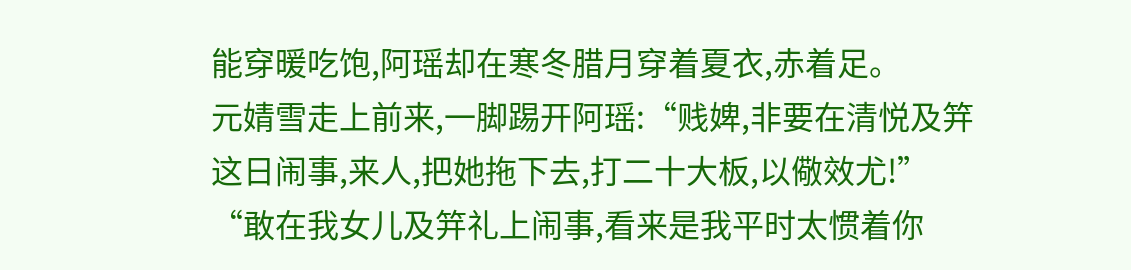能穿暖吃饱,阿瑶却在寒冬腊月穿着夏衣,赤着足。
元婧雪走上前来,一脚踢开阿瑶:“贱婢,非要在清悦及笄这日闹事,来人,把她拖下去,打二十大板,以儆效尤!”
“敢在我女儿及笄礼上闹事,看来是我平时太惯着你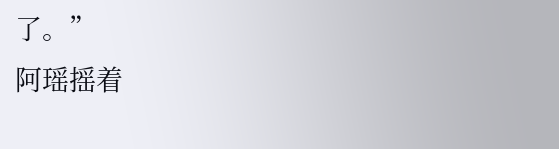了。”
阿瑶摇着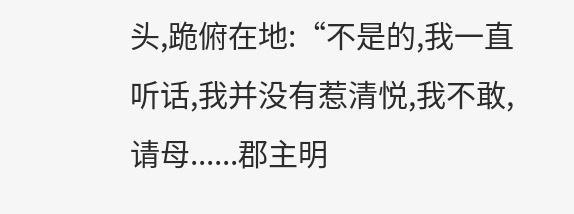头,跪俯在地:“不是的,我一直听话,我并没有惹清悦,我不敢,请母......郡主明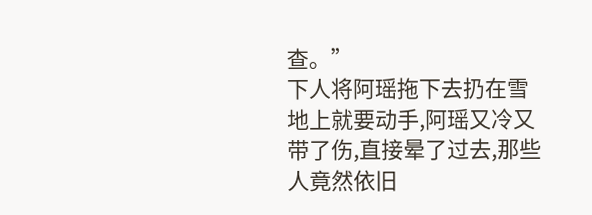查。”
下人将阿瑶拖下去扔在雪地上就要动手,阿瑶又冷又带了伤,直接晕了过去,那些人竟然依旧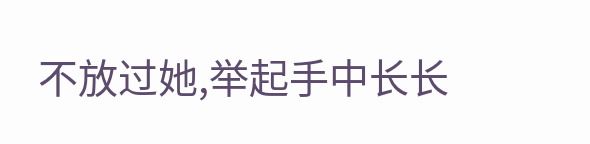不放过她,举起手中长长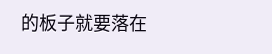的板子就要落在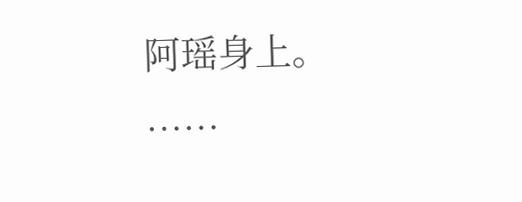阿瑶身上。
……